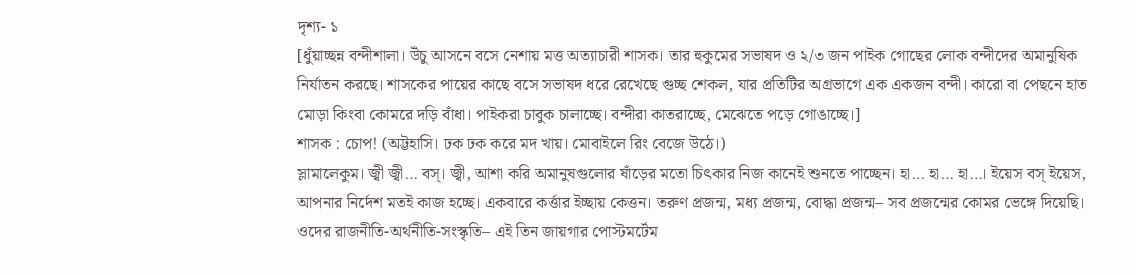দৃশ্য- ১
[ধুঁয়াচ্ছন্ন বন্দীশালা। উঁচু আসনে বসে নেশায় মত্ত অত্যাচারী শাসক। তার হুকুমের সভাষদ ও ২/৩ জন পাইক গোছের লোক বন্দীদের অমানুষিক নির্যাতন করছে। শাসকের পায়ের কাছে বসে সভাষদ ধরে রেখেছে গুচ্ছ শেকল, যার প্রতিটির অগ্রভাগে এক একজন বন্দী। কারো বা পেছনে হাত মোড়া কিংবা কোমরে দড়ি বাঁধা। পাইকরা চাবুক চালাচ্ছে। বন্দীরা কাতরাচ্ছে, মেঝেতে পড়ে গোঙাচ্ছে।]
শাসক : চোপ! (অট্টহাসি। ঢক ঢক করে মদ খায়। মোবাইলে রিং বেজে উঠে।)
স্লামালেকুম। জ্বী জ্বী… বস্। জ্বী, আশা করি অমানুষগুলোর ষাঁড়ের মতো চিৎকার নিজ কানেই শুনতে পাচ্ছেন। হা… হা… হা…। ইয়েস বস্ ইয়েস, আপনার নির্দেশ মতই কাজ হচ্ছে। একবারে কর্ত্তার ইচ্ছায় কেত্তন। তরুণ প্রজন্ম, মধ্য প্রজন্ম, বোদ্ধা প্রজন্ম– সব প্রজন্মের কোমর ভেঙ্গে দিয়েছি। ওদের রাজনীতি-অর্থনীতি-সংস্কৃতি– এই তিন জায়গার পোস্টমর্টেম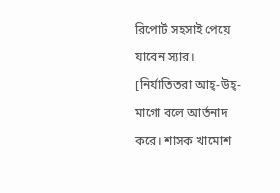রিপোর্ট সহসাই পেয়ে যাবেন স্যার। [নির্যাতিতরা আহ্-উহ্-মাগো বলে আর্তনাদ করে। শাসক খামোশ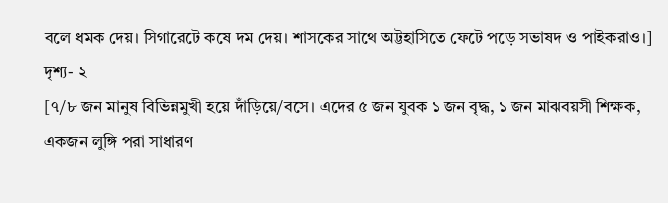বলে ধমক দেয়। সিগারেটে কষে দম দেয়। শাসকের সাথে অট্টহাসিতে ফেটে পড়ে সভাষদ ও পাইকরাও।]
দৃশ্য- ২
[৭/৮ জন মানুষ বিভিন্নমুখী হয়ে দাঁড়িয়ে/বসে। এদের ৫ জন যুবক ১ জন বৃদ্ধ, ১ জন মাঝবয়সী শিক্ষক, একজন লুঙ্গি পরা সাধারণ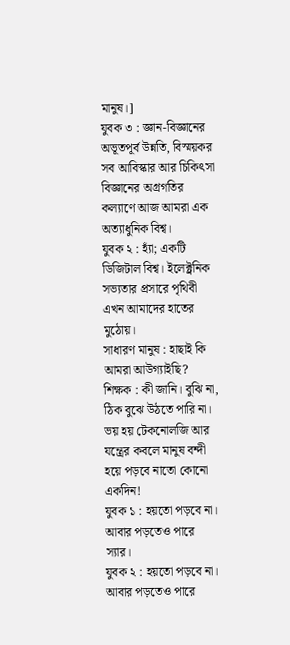মানুষ।]
যুবক ৩ : জ্ঞান-বিজ্ঞানের অভূতপূর্ব উন্নতি, বিস্ময়কর সব আবিস্কার আর চিকিৎসা বিজ্ঞানের অগ্রগতির কল্যাণে আজ আমরা এক অত্যাধুনিক বিশ্ব।
যুবক ২ : হ্যাঁ; একটি ডিজিটাল বিশ্ব। ইলেক্ট্রনিক সভ্যতার প্রসারে পৃথিবী এখন আমাদের হাতের মুঠোয়।
সাধারণ মানুষ : হাছাই কি আমরা আউগ্যাইছি?
শিক্ষক : কী জানি। বুঝি না, ঠিক বুঝে উঠতে পারি না। ভয় হয় টেকনোলজি আর যন্ত্রের কবলে মানুষ বন্দী হয়ে পড়বে নাতো কোনো একদিন!
যুবক ১ : হয়তো পড়বে না। আবার পড়তেও পারে স্যার।
যুবক ২ : হয়তো পড়বে না। আবার পড়তেও পারে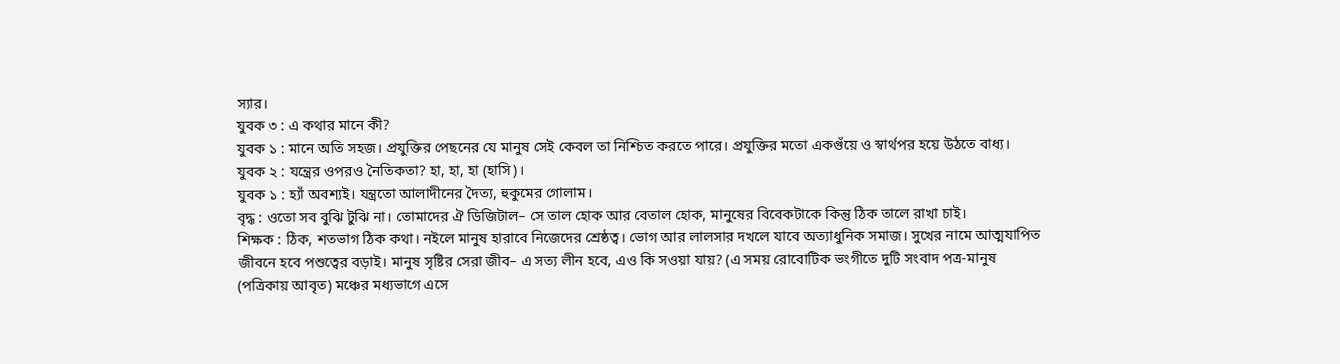স্যার।
যুবক ৩ : এ কথার মানে কী?
যুবক ১ : মানে অতি সহজ। প্রযুক্তির পেছনের যে মানুষ সেই কেবল তা নিশ্চিত করতে পারে। প্রযুক্তির মতো একগুঁয়ে ও স্বার্থপর হয়ে উঠতে বাধ্য।
যুবক ২ : যন্ত্রের ওপরও নৈতিকতা? হা, হা, হা (হাসি)।
যুবক ১ : হ্যাঁ অবশ্যই। যন্ত্রতো আলাদীনের দৈত্য, হুকুমের গোলাম।
বৃদ্ধ : ওতো সব বুঝি টুঝি না। তোমাদের ঐ ডিজিটাল– সে তাল হোক আর বেতাল হোক, মানুষের বিবেকটাকে কিন্তু ঠিক তালে রাখা চাই।
শিক্ষক : ঠিক, শতভাগ ঠিক কথা। নইলে মানুষ হারাবে নিজেদের শ্রেষ্ঠত্ব। ভোগ আর লালসার দখলে যাবে অত্যাধুনিক সমাজ। সুখের নামে আত্মযাপিত জীবনে হবে পশুত্বের বড়াই। মানুষ সৃষ্টির সেরা জীব– এ সত্য লীন হবে, এও কি সওয়া যায়? (এ সময় রোবোটিক ভংগীতে দুটি সংবাদ পত্র-মানুষ (পত্রিকায় আবৃত) মঞ্চের মধ্যভাগে এসে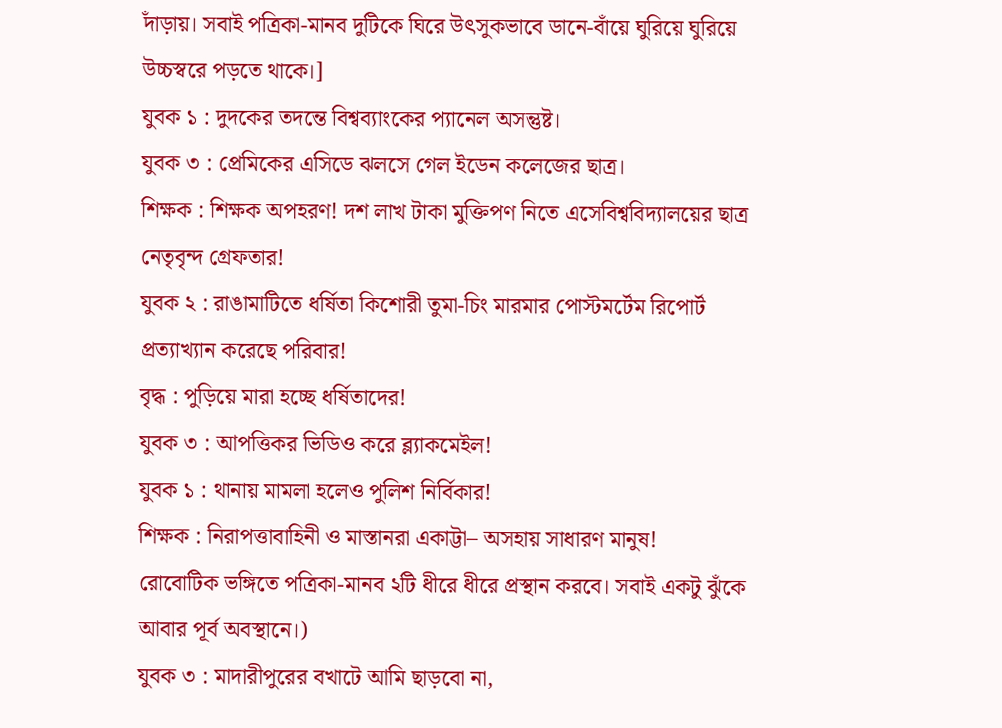দাঁড়ায়। সবাই পত্রিকা-মানব দুটিকে ঘিরে উৎসুকভাবে ডানে-বাঁয়ে ঘুরিয়ে ঘুরিয়ে উচ্চস্বরে পড়তে থাকে।]
যুবক ১ : দুদকের তদন্তে বিশ্বব্যাংকের প্যানেল অসন্তুষ্ট।
যুবক ৩ : প্রেমিকের এসিডে ঝলসে গেল ইডেন কলেজের ছাত্র।
শিক্ষক : শিক্ষক অপহরণ! দশ লাখ টাকা মুক্তিপণ নিতে এসেবিশ্ববিদ্যালয়ের ছাত্র নেতৃবৃন্দ গ্রেফতার!
যুবক ২ : রাঙামাটিতে ধর্ষিতা কিশোরী তুমা-চিং মারমার পোস্টমর্টেম রিপোর্ট প্রত্যাখ্যান করেছে পরিবার!
বৃদ্ধ : পুড়িয়ে মারা হচ্ছে ধর্ষিতাদের!
যুবক ৩ : আপত্তিকর ভিডিও করে ব্ল্যাকমেইল!
যুবক ১ : থানায় মামলা হলেও পুলিশ নির্বিকার!
শিক্ষক : নিরাপত্তাবাহিনী ও মাস্তানরা একাট্টা– অসহায় সাধারণ মানুষ!
রোবোটিক ভঙ্গিতে পত্রিকা-মানব ২টি ধীরে ধীরে প্রস্থান করবে। সবাই একটু ঝুঁকে আবার পূর্ব অবস্থানে।)
যুবক ৩ : মাদারীপুরের বখাটে আমি ছাড়বো না,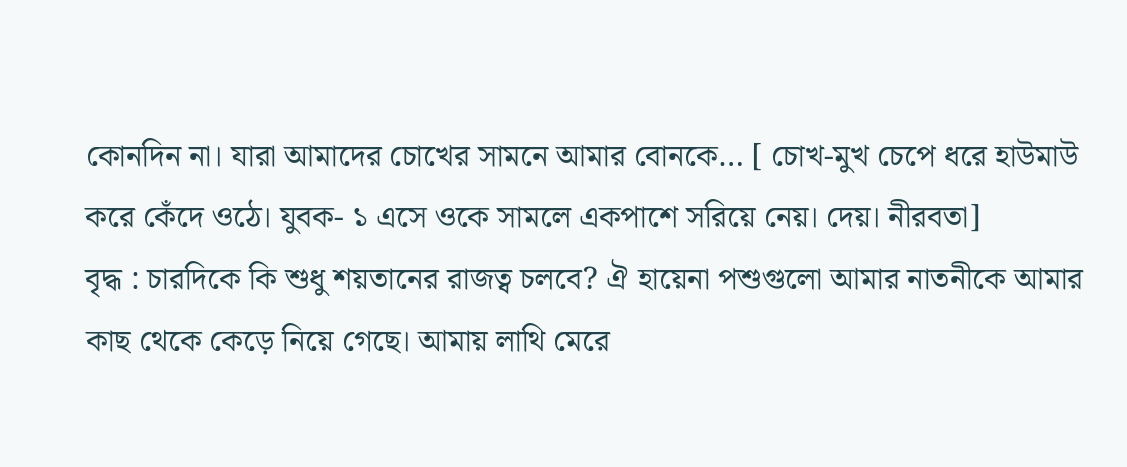কোনদিন না। যারা আমাদের চোখের সামনে আমার বোনকে… [ চোখ-মুখ চেপে ধরে হাউমাউ করে কেঁদে ওঠে। যুবক- ১ এসে ওকে সামলে একপাশে সরিয়ে নেয়। দেয়। নীরবতা]
বৃদ্ধ : চারদিকে কি শুধু শয়তানের রাজত্ব চলবে? ঐ হায়েনা পশুগুলো আমার নাতনীকে আমার কাছ থেকে কেড়ে নিয়ে গেছে। আমায় লাথি মেরে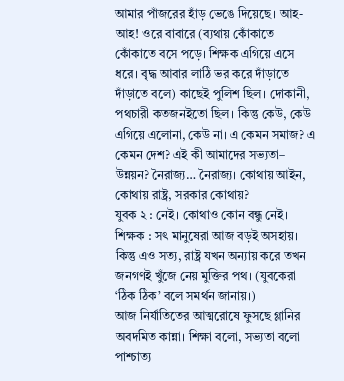আমার পাঁজরের হাঁড় ভেঙে দিয়েছে। আহ- আহ! ওরে বাবারে (ব্যথায় কোঁকাতে কোঁকাতে বসে পড়ে। শিক্ষক এগিয়ে এসে ধরে। বৃদ্ধ আবার লাঠি ভর করে দাঁড়াতে দাঁড়াতে বলে) কাছেই পুলিশ ছিল। দোকানী, পথচারী কতজনইতো ছিল। কিন্তু কেউ, কেউ এগিয়ে এলোনা, কেউ না। এ কেমন সমাজ? এ কেমন দেশ? এই কী আমাদের সভ্যতা– উন্নয়ন? নৈরাজ্য… নৈরাজ্য। কোথায় আইন, কোথায় রাষ্ট্র, সরকার কোথায়?
যুবক ২ : নেই। কোথাও কোন বন্ধু নেই।
শিক্ষক : সৎ মানুষেরা আজ বড়ই অসহায়। কিন্তু এও সত্য, রাষ্ট্র যখন অন্যায় করে তখন জনগণই খুঁজে নেয় মুক্তির পথ। (যুবকেরা ‘ঠিক ঠিক’ বলে সমর্থন জানায়।)
আজ নির্যাতিতের আত্মরোষে ফুসছে গ্লানির অবদমিত কান্না। শিক্ষা বলো, সভ্যতা বলো পাশ্চাত্য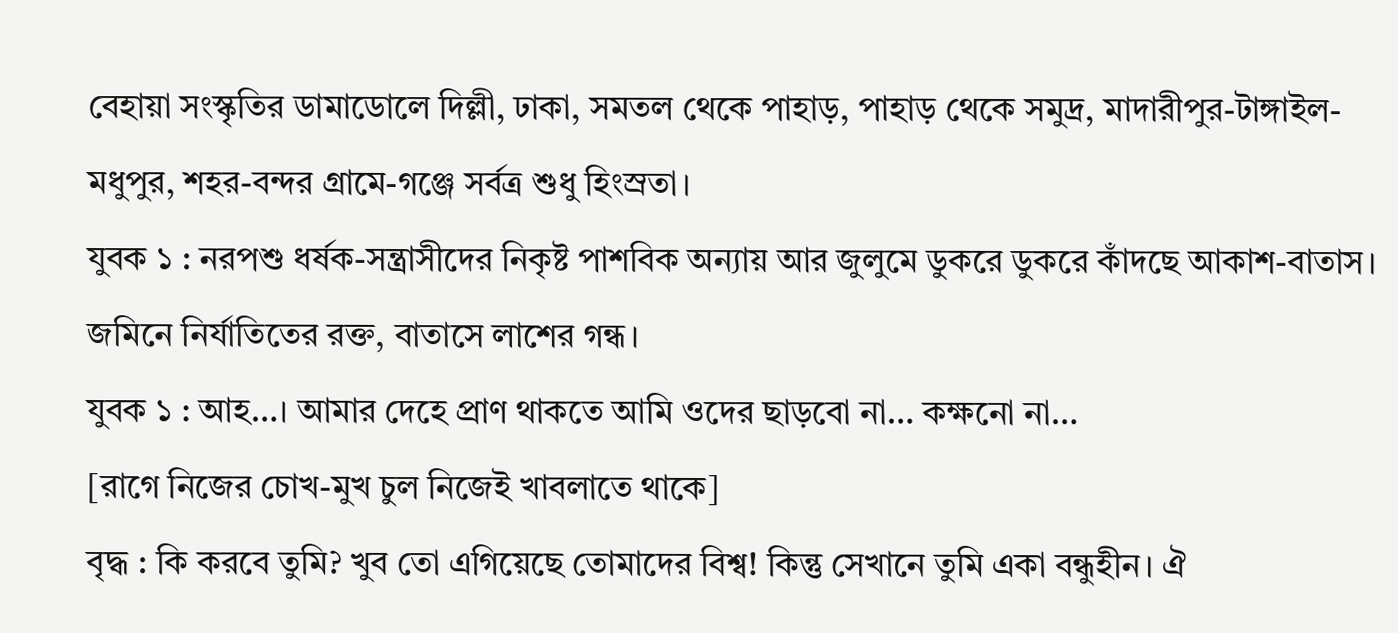বেহায়া সংস্কৃতির ডামাডোলে দিল্লী, ঢাকা, সমতল থেকে পাহাড়, পাহাড় থেকে সমুদ্র, মাদারীপুর-টাঙ্গাইল-মধুপুর, শহর-বন্দর গ্রামে-গঞ্জে সর্বত্র শুধু হিংস্রতা।
যুবক ১ : নরপশু ধর্ষক-সন্ত্রাসীদের নিকৃষ্ট পাশবিক অন্যায় আর জুলুমে ডুকরে ডুকরে কাঁদছে আকাশ-বাতাস। জমিনে নির্যাতিতের রক্ত, বাতাসে লাশের গন্ধ।
যুবক ১ : আহ…। আমার দেহে প্রাণ থাকতে আমি ওদের ছাড়বো না… কক্ষনো না…
[রাগে নিজের চোখ-মুখ চুল নিজেই খাবলাতে থাকে]
বৃদ্ধ : কি করবে তুমি? খুব তো এগিয়েছে তোমাদের বিশ্ব! কিন্তু সেখানে তুমি একা বন্ধুহীন। ঐ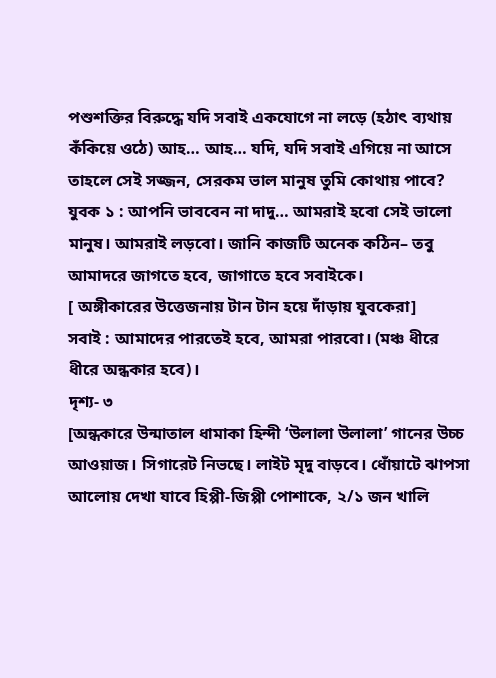পশুশক্তির বিরুদ্ধে যদি সবাই একযোগে না লড়ে (হঠাৎ ব্যথায় কঁকিয়ে ওঠে) আহ… আহ… যদি, যদি সবাই এগিয়ে না আসে তাহলে সেই সজ্জন, সেরকম ভাল মানুষ তুমি কোথায় পাবে?
যুবক ১ : আপনি ভাববেন না দাদু… আমরাই হবো সেই ভালো মানুষ। আমরাই লড়বো। জানি কাজটি অনেক কঠিন– তবু আমাদরে জাগতে হবে, জাগাতে হবে সবাইকে।
[ অঙ্গীকারের উত্তেজনায় টান টান হয়ে দাঁড়ায় যুবকেরা]
সবাই : আমাদের পারতেই হবে, আমরা পারবো। (মঞ্চ ধীরে ধীরে অন্ধকার হবে)।
দৃশ্য- ৩
[অন্ধকারে উন্মাতাল ধামাকা হিন্দী ‘উলালা উলালা’ গানের উচ্চ আওয়াজ। সিগারেট নিভছে। লাইট মৃদু বাড়বে। ধোঁয়াটে ঝাপসা আলোয় দেখা যাবে হিপ্পী-জিপ্পী পোশাকে, ২/১ জন খালি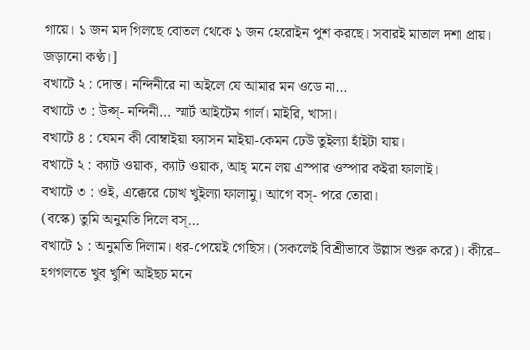গায়ে। ১ জন মদ গিলছে বোতল থেকে ১ জন হেরোইন পুশ করছে। সবারই মাতাল দশা প্রায়। জড়ানো কণ্ঠ।]
বখাটে ২ : দোস্ত। নন্দিনীরে না অইলে যে আমার মন ওডে না…
বখাটে ৩ : উপ্স্- নন্দিনী… স্মার্ট আইটেম গার্ল। মাইরি, খাসা।
বখাটে ৪ : যেমন কী বোম্বাইয়া ফ্যাসন মাইয়া-কেমন ঢেউ তুইল্যা হাঁইটা যায়।
বখাটে ২ : ক্যাট ওয়াক, ক্যাট ওয়াক, আহ্ মনে লয় এস্পার ওস্পার কইরা ফালাই।
বখাটে ৩ : ওই, এক্কেরে চোখ খুইল্যা ফালামু। আগে বস্- পরে তোরা।
(বস্কে) তুমি অনুমতি দিলে বস্…
বখাটে ১ : অনুমতি দিলাম। ধর-পেয়েই গেছিস। (সকলেই বিশ্রীভাবে উল্লাস শুরু করে)। কীরে– হগগলতে খুব খুশি আইছচ মনে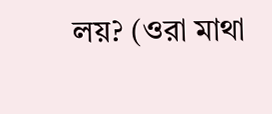লয়? (ওরা মাথা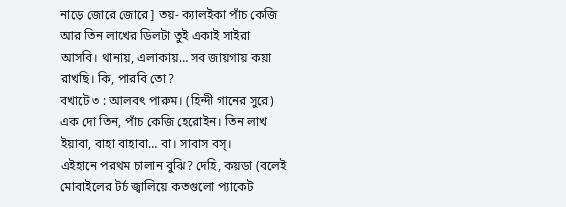নাড়ে জোরে জোরে] তয়- ক্যালইকা পাঁচ কেজি আর তিন লাখের ডিলটা তুই একাই সাইরা আসবি। থানায়, এলাকায়… সব জায়গায় কয়া রাখছি। কি, পারবি তো?
বখাটে ৩ : আলবৎ পারুম। (হিন্দী গানের সুরে) এক দো তিন, পাঁচ কেজি হেরোইন। তিন লাখ ইয়াবা, বাহা বাহাবা… বা। সাবাস বস্।
এইহানে পরথম চালান বুঝি? দেহি, কয়ডা (বলেই মোবাইলের টর্চ জ্বালিয়ে কতগুলো প্যাকেট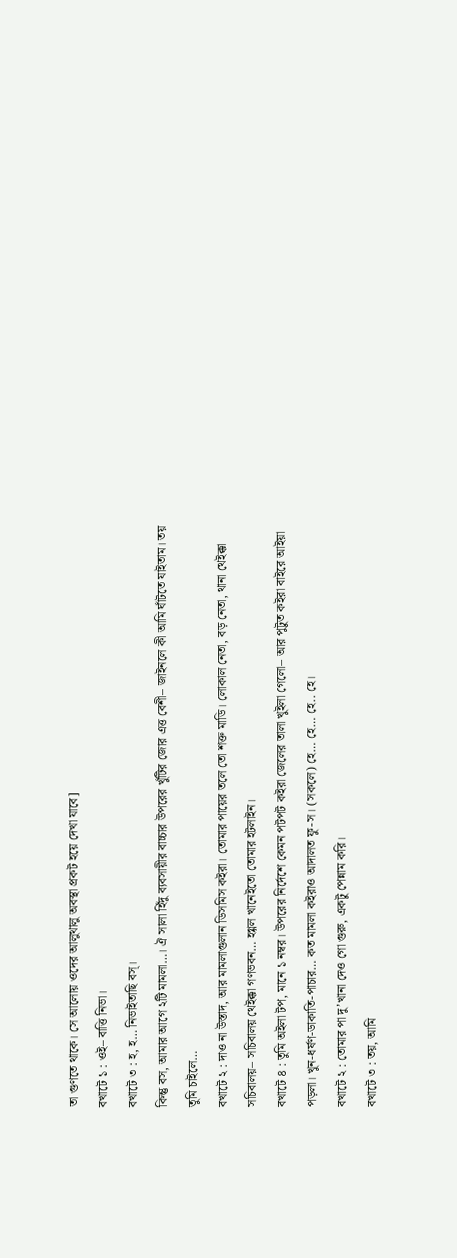তা গুণতে থাকে। সে আলোয় ওদের আলুথালু অবস্থা প্রকট হয়ে দেখা যাবে]
বখাটে ১ : ওই– বাত্তি নিভা।
বখাটে ৩ : হ, হ… নিভাইতাছি বস্।
কিন্তু বস, আমার আগে ২টি মামলা…। ঐ সালা হিঁদু ব্যবসায়ীর বাচ্চার উপরের খুঁটির জোর এত্ত বেশী– জাইনলে কী আমি ঘাঁটতে যাইতাম। তয় তুমি চাইলে…
বখাটে ২ : দাও না উস্তাদ, আর মামলাগুলান ডিসমিস কইরা। তোমার পায়ের তলে তো শক্ত মাডি। লোকাল নেতা, বড় নেতা, থানা থেইক্কা সচিবালয়– সচিবালয় থেইক্কা গণভবন… হগ্গল খানেইতো তোমার হটলাইন।
বখাটে ৪ : তুমি অইলা টপ, মানে ১ নম্বর। উপরের নির্দেশে কেমন পটপট কইরা জেলের তালা খুইলা গেলো– আর পুটুত কইরা বাইরে আইয়া পড়লা। খুন-ধর্ষণ-ডাকাতি-পাচার… কত মামলা কইরাও আদালত ফু-স। (সকলে) হে… হে… হে.. হে।
বখাটে ২ : তোমার পা দু’খানা দেও গো গুরু, একটু পেন্নাম করি।
বখাটে ৩ : তয়, আমি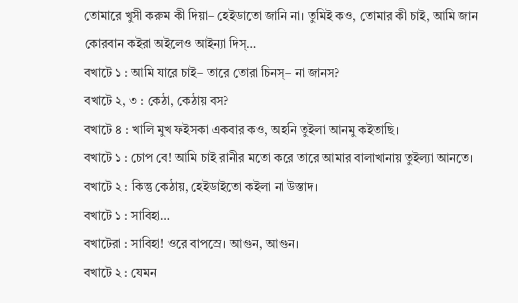তোমারে খুসী করুম কী দিয়া– হেইডাতো জানি না। তুমিই কও, তোমার কী চাই, আমি জান কোরবান কইরা অইলেও আইন্যা দিস্…
বখাটে ১ : আমি যারে চাই– তারে তোরা চিনস্– না জানস?
বখাটে ২, ৩ : কেঠা, কেঠায় বস?
বখাটে ৪ : খালি মুখ ফইসকা একবার কও, অহনি তুইলা আনমু কইতাছি।
বখাটে ১ : চোপ বে! আমি চাই রানীর মতো করে তারে আমার বালাখানায় তুইল্যা আনতে।
বখাটে ২ : কিন্তু কেঠায়, হেইডাইতো কইলা না উস্তাদ।
বখাটে ১ : সাবিহা…
বখাটেরা : সাবিহা! ওরে বাপস্রে। আগুন, আগুন।
বখাটে ২ : যেমন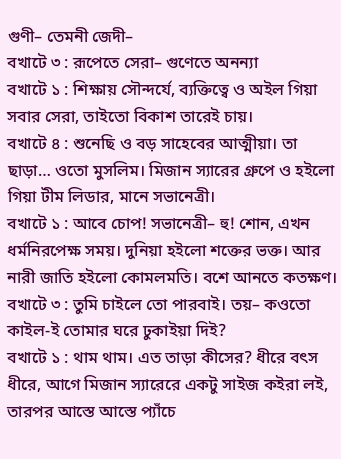গুণী– তেমনী জেদী–
বখাটে ৩ : রূপেতে সেরা– গুণেতে অনন্যা
বখাটে ১ : শিক্ষায় সৌন্দর্যে, ব্যক্তিত্বে ও অইল গিয়া সবার সেরা, তাইতো বিকাশ তারেই চায়।
বখাটে ৪ : শুনেছি ও বড় সাহেবের আত্মীয়া। তা ছাড়া… ওতো মুসলিম। মিজান স্যারের গ্রুপে ও হইলো গিয়া টীম লিডার, মানে সভানেত্রী।
বখাটে ১ : আবে চোপ! সভানেত্রী– হু! শোন, এখন ধর্মনিরপেক্ষ সময়। দুনিয়া হইলো শক্তের ভক্ত। আর নারী জাতি হইলো কোমলমতি। বশে আনতে কতক্ষণ।
বখাটে ৩ : তুমি চাইলে তো পারবাই। তয়– কওতো কাইল-ই তোমার ঘরে ঢুকাইয়া দিই?
বখাটে ১ : থাম থাম। এত তাড়া কীসের? ধীরে বৎস ধীরে, আগে মিজান স্যারেরে একটু সাইজ কইরা লই, তারপর আস্তে আস্তে প্যাঁচে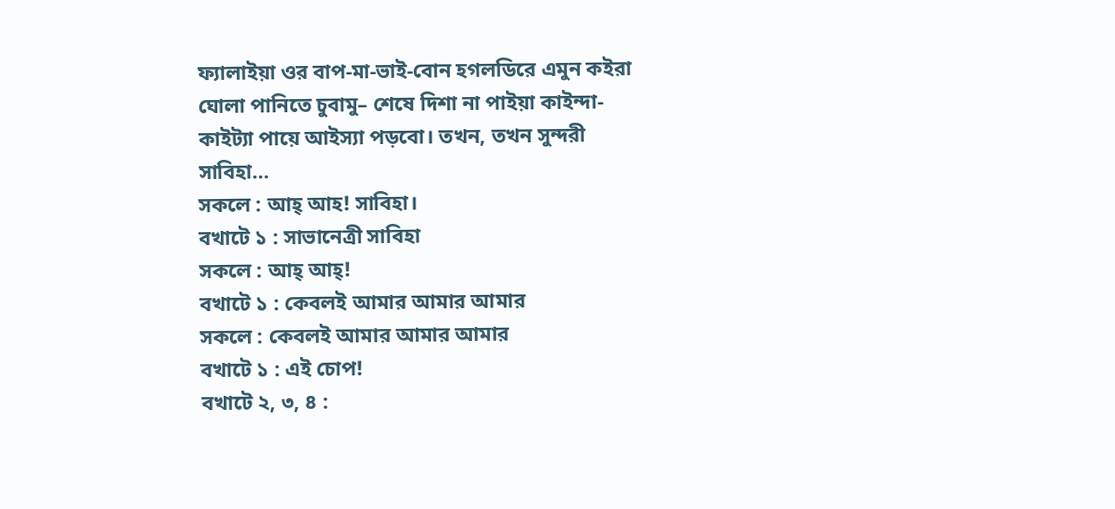ফ্যালাইয়া ওর বাপ-মা-ভাই-বোন হগলডিরে এমুন কইরা ঘোলা পানিতে চুবামু– শেষে দিশা না পাইয়া কাইন্দা- কাইট্যা পায়ে আইস্যা পড়বো। তখন, তখন সুন্দরী সাবিহা…
সকলে : আহ্ আহ! সাবিহা।
বখাটে ১ : সাভানেত্রী সাবিহা
সকলে : আহ্ আহ্!
বখাটে ১ : কেবলই আমার আমার আমার
সকলে : কেবলই আমার আমার আমার
বখাটে ১ : এই চোপ!
বখাটে ২, ৩, ৪ :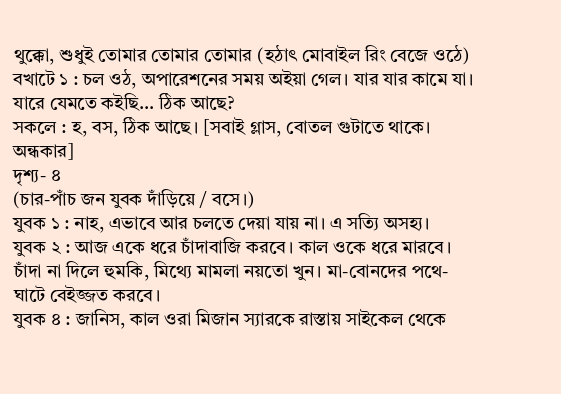থুক্কো, শুধুই তোমার তোমার তোমার (হঠাৎ মোবাইল রিং বেজে ওঠে)
বখাটে ১ : চল ওঠ, অপারেশনের সময় অইয়া গেল। যার যার কামে যা। যারে যেমতে কইছি… ঠিক আছে?
সকলে : হ, বস, ঠিক আছে। [সবাই গ্লাস, বোতল গুটাতে থাকে। অন্ধকার]
দৃশ্য- ৪
(চার-পাঁচ জন যুবক দাঁড়িয়ে / বসে।)
যুবক ১ : নাহ, এভাবে আর চলতে দেয়া যায় না। এ সত্যি অসহ্য।
যুবক ২ : আজ একে ধরে চাঁদাবাজি করবে। কাল ওকে ধরে মারবে। চাঁদা না দিলে হুমকি, মিথ্যে মামলা নয়তো খুন। মা-বোনদের পথে-ঘাটে বেইজ্জত করবে।
যুবক ৪ : জানিস, কাল ওরা মিজান স্যারকে রাস্তায় সাইকেল থেকে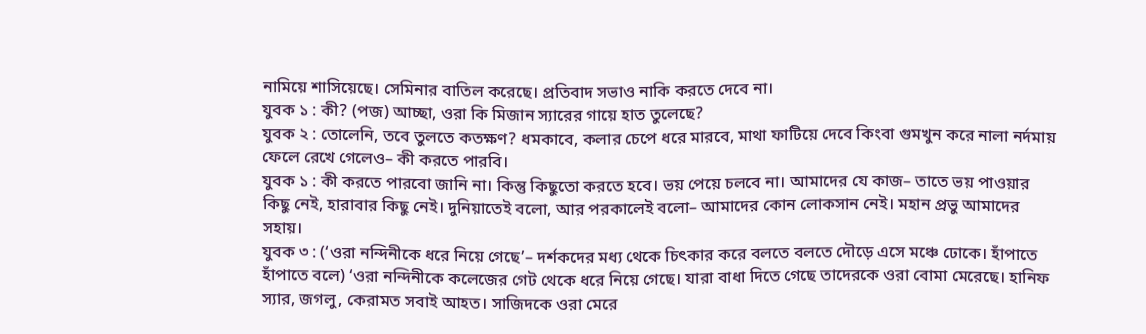নামিয়ে শাসিয়েছে। সেমিনার বাতিল করেছে। প্রতিবাদ সভাও নাকি করতে দেবে না।
যুবক ১ : কী? (পজ) আচ্ছা, ওরা কি মিজান স্যারের গায়ে হাত তুলেছে?
যুবক ২ : তোলেনি, তবে তুলতে কতক্ষণ? ধমকাবে, কলার চেপে ধরে মারবে, মাথা ফাটিয়ে দেবে কিংবা গুমখুন করে নালা নর্দমায় ফেলে রেখে গেলেও– কী করতে পারবি।
যুবক ১ : কী করতে পারবো জানি না। কিন্তু কিছুতো করতে হবে। ভয় পেয়ে চলবে না। আমাদের যে কাজ– তাতে ভয় পাওয়ার কিছু নেই, হারাবার কিছু নেই। দুনিয়াতেই বলো, আর পরকালেই বলো– আমাদের কোন লোকসান নেই। মহান প্রভু আমাদের সহায়।
যুবক ৩ : (‘ওরা নন্দিনীকে ধরে নিয়ে গেছে’– দর্শকদের মধ্য থেকে চিৎকার করে বলতে বলতে দৌড়ে এসে মঞ্চে ঢোকে। হাঁপাতে হাঁপাতে বলে) ‘ওরা নন্দিনীকে কলেজের গেট থেকে ধরে নিয়ে গেছে। যারা বাধা দিতে গেছে তাদেরকে ওরা বোমা মেরেছে। হানিফ স্যার, জগলু, কেরামত সবাই আহত। সাজিদকে ওরা মেরে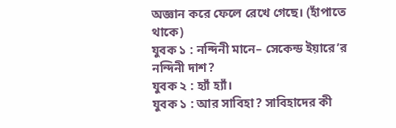অজ্ঞান করে ফেলে রেখে গেছে। (হাঁপাতে থাকে)
যুবক ১ : নন্দিনী মানে– সেকেন্ড ইয়ারে’র নন্দিনী দাশ?
যুবক ২ : হ্যাঁ হ্যাঁ।
যুবক ১ : আর সাবিহা? সাবিহাদের কী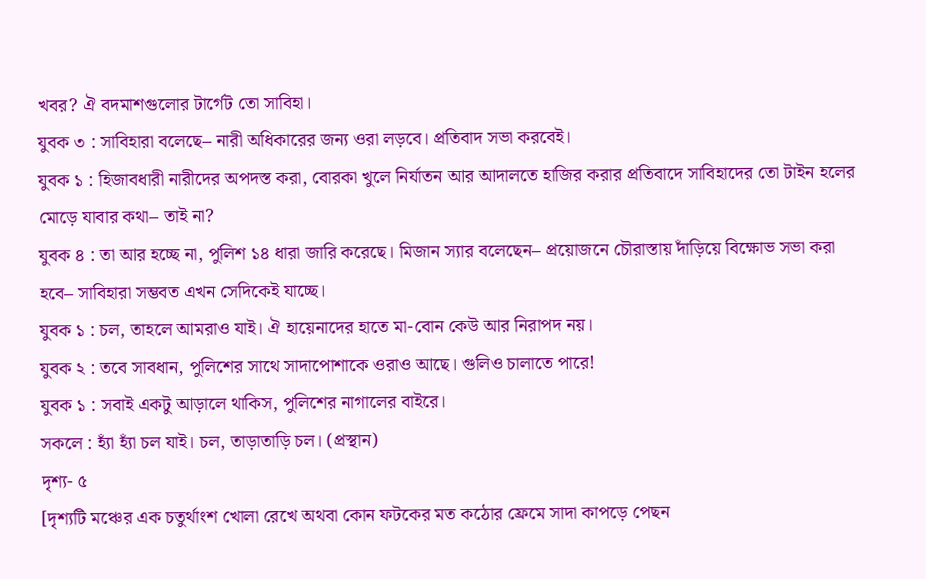খবর? ঐ বদমাশগুলোর টার্গেট তো সাবিহা।
যুবক ৩ : সাবিহারা বলেছে– নারী অধিকারের জন্য ওরা লড়বে। প্রতিবাদ সভা করবেই।
যুবক ১ : হিজাবধারী নারীদের অপদস্ত করা, বোরকা খুলে নির্যাতন আর আদালতে হাজির করার প্রতিবাদে সাবিহাদের তো টাইন হলের মোড়ে যাবার কথা– তাই না?
যুবক ৪ : তা আর হচ্ছে না, পুলিশ ১৪ ধারা জারি করেছে। মিজান স্যার বলেছেন– প্রয়োজনে চৌরাস্তায় দাঁড়িয়ে বিক্ষোভ সভা করা হবে– সাবিহারা সম্ভবত এখন সেদিকেই যাচ্ছে।
যুবক ১ : চল, তাহলে আমরাও যাই। ঐ হায়েনাদের হাতে মা-বোন কেউ আর নিরাপদ নয়।
যুবক ২ : তবে সাবধান, পুলিশের সাথে সাদাপোশাকে ওরাও আছে। গুলিও চালাতে পারে!
যুবক ১ : সবাই একটু আড়ালে থাকিস, পুলিশের নাগালের বাইরে।
সকলে : হ্যাঁ হ্যাঁ চল যাই। চল, তাড়াতাড়ি চল। (প্রস্থান)
দৃশ্য- ৫
[দৃশ্যটি মঞ্চের এক চতুর্থাংশ খোলা রেখে অথবা কোন ফটকের মত কঠোর ফ্রেমে সাদা কাপড়ে পেছন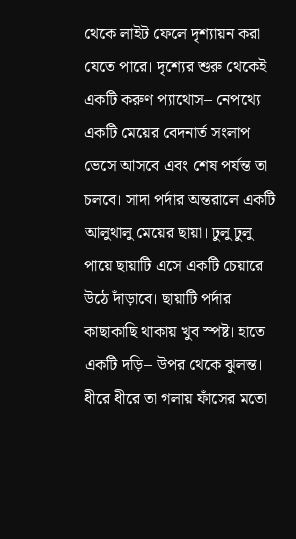থেকে লাইট ফেলে দৃশ্যায়ন করা যেতে পারে। দৃশ্যের শুরু থেকেই একটি করুণ প্যাথোস– নেপথ্যে একটি মেয়ের বেদনার্ত সংলাপ ভেসে আসবে এবং শেষ পর্যন্ত তা চলবে। সাদা পর্দার অন্তরালে একটি আলুথালু মেয়ের ছায়া। ঢুলু ঢুলু পায়ে ছায়াটি এসে একটি চেয়ারে উঠে দাঁড়াবে। ছায়াটি পর্দার কাছাকাছি থাকায় খুব স্পষ্ট। হাতে একটি দড়ি– উপর থেকে ঝুলন্ত। ধীরে ধীরে তা গলায় ফাঁসের মতো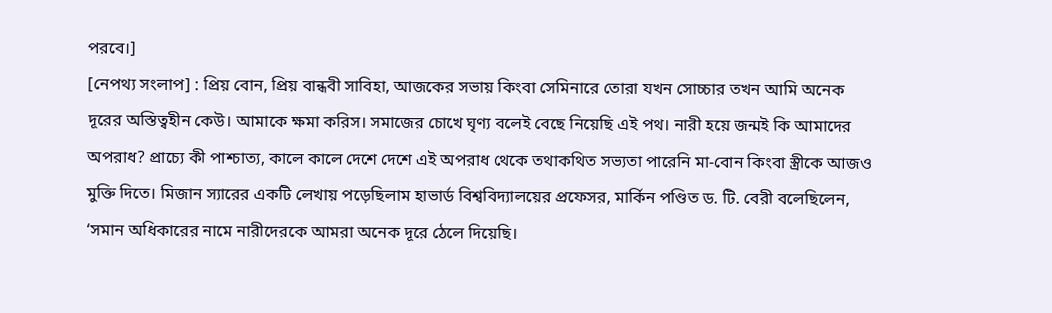পরবে।]
[নেপথ্য সংলাপ] : প্রিয় বোন, প্রিয় বান্ধবী সাবিহা, আজকের সভায় কিংবা সেমিনারে তোরা যখন সোচ্চার তখন আমি অনেক দূরের অস্তিত্বহীন কেউ। আমাকে ক্ষমা করিস। সমাজের চোখে ঘৃণ্য বলেই বেছে নিয়েছি এই পথ। নারী হয়ে জন্মই কি আমাদের অপরাধ? প্রাচ্যে কী পাশ্চাত্য, কালে কালে দেশে দেশে এই অপরাধ থেকে তথাকথিত সভ্যতা পারেনি মা-বোন কিংবা স্ত্রীকে আজও মুক্তি দিতে। মিজান স্যারের একটি লেখায় পড়েছিলাম হাভার্ড বিশ্ববিদ্যালয়ের প্রফেসর, মার্কিন পণ্ডিত ড. টি. বেরী বলেছিলেন, ‘সমান অধিকারের নামে নারীদেরকে আমরা অনেক দূরে ঠেলে দিয়েছি।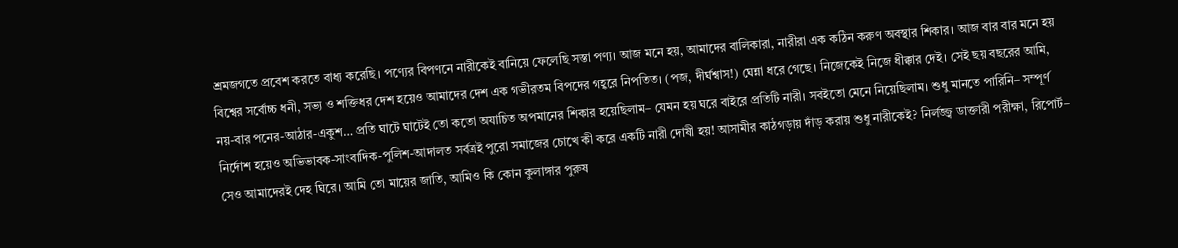শ্রমজগতে প্রবেশ করতে বাধ্য করেছি। পণ্যের বিপণনে নারীকেই বানিয়ে ফেলেছি সস্তা পণ্য। আজ মনে হয়, আমাদের বালিকারা, নারীরা এক কঠিন করুণ অবস্থার শিকার। আজ বার বার মনে হয় বিশ্বের সর্বোচ্চ ধনী, সভ্য ও শক্তিধর দেশ হয়েও আমাদের দেশ এক গভীরতম বিপদের গহ্বরে নিপতিত। (পজ, দীর্ঘশ্বাস!) ঘেন্না ধরে গেছে। নিজেকেই নিজে ধীক্কার দেই। সেই ছয় বছরের আমি, নয়-বার পনের-আঠার-একুশ… প্রতি ঘাটে ঘাটেই তো কতো অযাচিত অপমানের শিকার হয়েছিলাম– যেমন হয় ঘরে বাইরে প্রতিটি নারী। সবইতো মেনে নিয়েছিলাম। শুধু মানতে পারিনি– সম্পূর্ণ নির্দোশ হয়েও অভিভাবক-সাংবাদিক-পুলিশ-আদালত সর্বত্রই পুরো সমাজের চোখে কী করে একটি নারী দোষী হয়! আসামীর কাঠগড়ায় দাঁড় করায় শুধু নারীকেই? নির্লজ্জ্ব ডাক্তারী পরীক্ষা, রিপোর্ট– সেও আমাদেরই দেহ ঘিরে। আমি তো মায়ের জাতি, আমিও কি কোন কুলাঙ্গার পুরুষ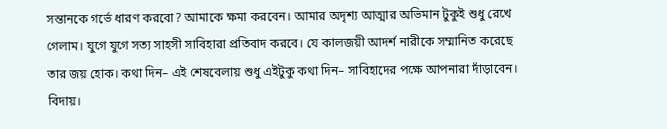সন্তানকে গর্ভে ধারণ করবো? আমাকে ক্ষমা করবেন। আমার অদৃশ্য আত্মার অভিমান টুকুই শুধু রেখে গেলাম। যুগে যুগে সত্য সাহসী সাবিহারা প্রতিবাদ করবে। যে কালজয়ী আদর্শ নারীকে সম্মানিত করেছে তার জয় হোক। কথা দিন– এই শেষবেলায় শুধু এইটুকু কথা দিন– সাবিহাদের পক্ষে আপনারা দাঁড়াবেন। বিদায়।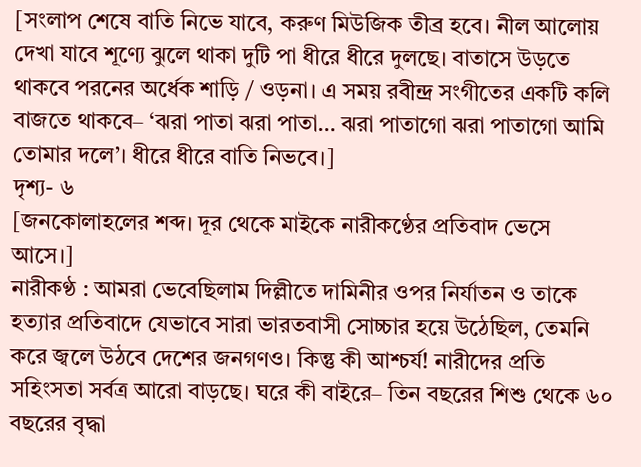[সংলাপ শেষে বাতি নিভে যাবে, করুণ মিউজিক তীব্র হবে। নীল আলোয় দেখা যাবে শূণ্যে ঝুলে থাকা দুটি পা ধীরে ধীরে দুলছে। বাতাসে উড়তে থাকবে পরনের অর্ধেক শাড়ি / ওড়না। এ সময় রবীন্দ্র সংগীতের একটি কলি বাজতে থাকবে– ‘ঝরা পাতা ঝরা পাতা… ঝরা পাতাগো ঝরা পাতাগো আমি তোমার দলে’। ধীরে ধীরে বাতি নিভবে।]
দৃশ্য- ৬
[জনকোলাহলের শব্দ। দূর থেকে মাইকে নারীকণ্ঠের প্রতিবাদ ভেসে আসে।]
নারীকণ্ঠ : আমরা ভেবেছিলাম দিল্লীতে দামিনীর ওপর নির্যাতন ও তাকে হত্যার প্রতিবাদে যেভাবে সারা ভারতবাসী সোচ্চার হয়ে উঠেছিল, তেমনি করে জ্বলে উঠবে দেশের জনগণও। কিন্তু কী আশ্চর্য! নারীদের প্রতি সহিংসতা সর্বত্র আরো বাড়ছে। ঘরে কী বাইরে– তিন বছরের শিশু থেকে ৬০ বছরের বৃদ্ধা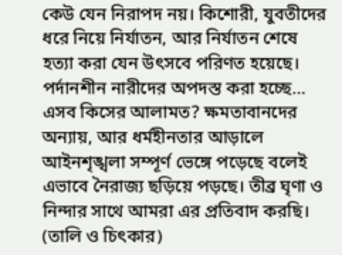কেউ যেন নিরাপদ নয়। কিশোরী, যুবতীদের ধরে নিয়ে নির্যাতন, আর নির্যাতন শেষে হত্যা করা যেন উৎসবে পরিণত হয়েছে। পর্দানশীন নারীদের অপদস্ত করা হচ্ছে…
এসব কিসের আলামত? ক্ষমতাবানদের অন্যায়, আর ধর্মহীনতার আড়ালে আইনশৃঙ্খলা সম্পূর্ণ ভেঙ্গে পড়েছে বলেই এভাবে নৈরাজ্য ছড়িয়ে পড়ছে। তীব্র ঘৃণা ও নিন্দার সাথে আমরা এর প্রতিবাদ করছি। (তালি ও চিৎকার)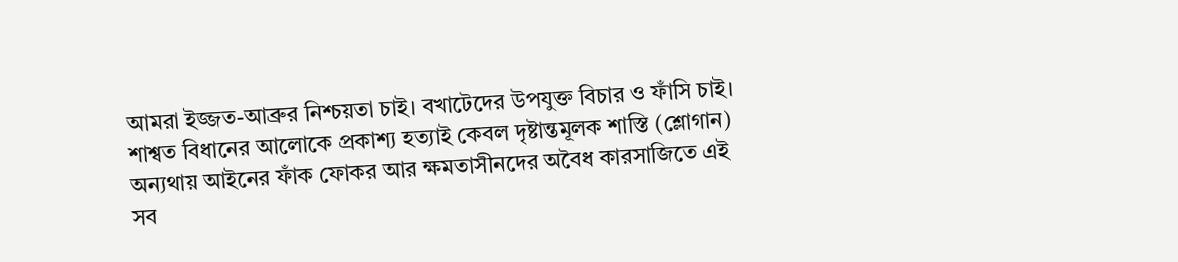আমরা ইজ্জত-আব্রুর নিশ্চয়তা চাই। বখাটেদের উপযুক্ত বিচার ও ফাঁসি চাই। শাশ্বত বিধানের আলোকে প্রকাশ্য হত্যাই কেবল দৃষ্টান্তমূলক শাস্তি (শ্লোগান) অন্যথায় আইনের ফাঁক ফোকর আর ক্ষমতাসীনদের অবৈধ কারসাজিতে এই সব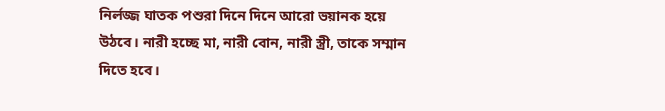নির্লজ্জ ঘাতক পশুরা দিনে দিনে আরো ভয়ানক হয়ে উঠবে। নারী হচ্ছে মা, নারী বোন, নারী স্ত্রী, তাকে সম্মান দিতে হবে।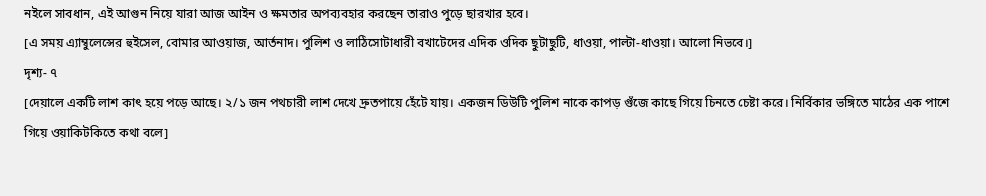নইলে সাবধান, এই আগুন নিয়ে যারা আজ আইন ও ক্ষমতার অপব্যবহার করছেন তারাও পুড়ে ছারখার হবে।
[এ সময় এ্যাম্বুলেন্সের হুইসেল, বোমার আওয়াজ, আর্তনাদ। পুলিশ ও লাঠিসোটাধারী বখাটেদের এদিক ওদিক ছুটাছুটি, ধাওয়া, পাল্টা-ধাওয়া। আলো নিভবে।]
দৃশ্য- ৭
[দেয়ালে একটি লাশ কাৎ হয়ে পড়ে আছে। ২/১ জন পথচারী লাশ দেখে দ্রুতপায়ে হেঁটে যায়। একজন ডিউটি পুলিশ নাকে কাপড় গুঁজে কাছে গিয়ে চিনতে চেষ্টা করে। নির্বিকার ভঙ্গিতে মাঠের এক পাশে গিয়ে ওয়াকিটকিতে কথা বলে]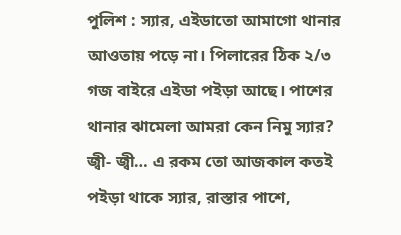পুলিশ : স্যার, এইডাতো আমাগো থানার আওতায় পড়ে না। পিলারের ঠিক ২/৩ গজ বাইরে এইডা পইড়া আছে। পাশের থানার ঝামেলা আমরা কেন নিমু স্যার? জ্বী- জ্বী… এ রকম তো আজকাল কতই পইড়া থাকে স্যার, রাস্তার পাশে,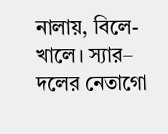নালায়, বিলে-খালে। স্যার– দলের নেতাগো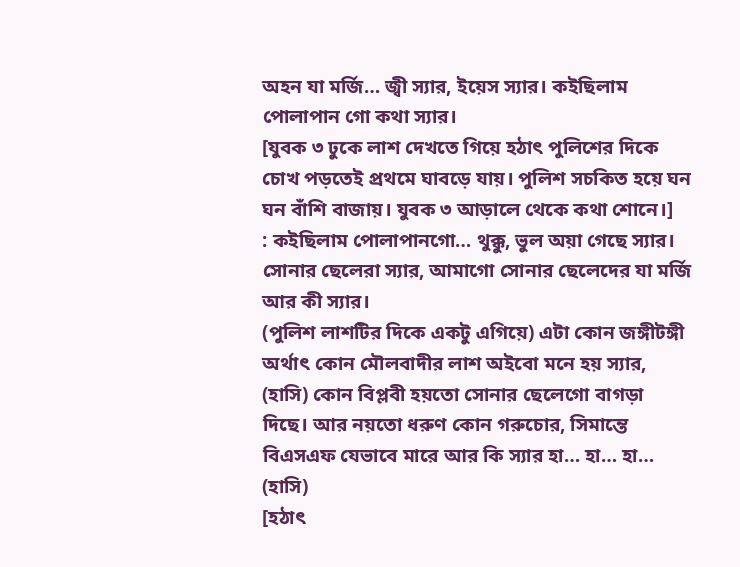অহন যা মর্জি… জ্বী স্যার, ইয়েস স্যার। কইছিলাম পোলাপান গো কথা স্যার।
[যুবক ৩ ঢুকে লাশ দেখতে গিয়ে হঠাৎ পুলিশের দিকে চোখ পড়তেই প্রথমে ঘাবড়ে যায়। পুলিশ সচকিত হয়ে ঘন ঘন বাঁশি বাজায়। যুবক ৩ আড়ালে থেকে কথা শোনে।]
: কইছিলাম পোলাপানগো… থুক্কু, ভুল অয়া গেছে স্যার। সোনার ছেলেরা স্যার, আমাগো সোনার ছেলেদের যা মর্জি আর কী স্যার।
(পুলিশ লাশটির দিকে একটু এগিয়ে) এটা কোন জঙ্গীটঙ্গী অর্থাৎ কোন মৌলবাদীর লাশ অইবো মনে হয় স্যার, (হাসি) কোন বিপ্লবী হয়তো সোনার ছেলেগো বাগড়া দিছে। আর নয়তো ধরুণ কোন গরুচোর, সিমান্তে বিএসএফ যেভাবে মারে আর কি স্যার হা… হা… হা… (হাসি)
[হঠাৎ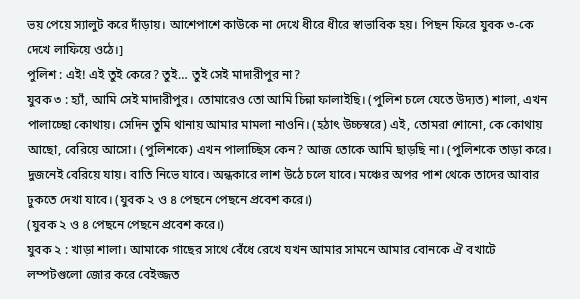ভয় পেয়ে স্যালুট করে দাঁড়ায়। আশেপাশে কাউকে না দেখে ধীরে ধীরে স্বাভাবিক হয়। পিছন ফিরে যুবক ৩-কে দেখে লাফিয়ে ওঠে।]
পুলিশ : এই! এই তুই কেরে? তুই… তুই সেই মাদারীপুর না?
যুবক ৩ : হ্যাঁ, আমি সেই মাদারীপুর। তোমারেও তো আমি চিন্না ফালাইছি। (পুলিশ চলে যেতে উদ্যত) শালা, এখন পালাচ্ছো কোথায়। সেদিন তুমি থানায় আমার মামলা নাওনি। (হঠাৎ উচ্চস্বরে) এই, তোমরা শোনো, কে কোথায় আছো, বেরিয়ে আসো। (পুলিশকে) এখন পালাচ্ছিস কেন? আজ তোকে আমি ছাড়ছি না। (পুলিশকে তাড়া করে। দুজনেই বেরিয়ে যায়। বাতি নিভে যাবে। অন্ধকারে লাশ উঠে চলে যাবে। মঞ্চের অপর পাশ থেকে তাদের আবার ঢুকতে দেখা যাবে। (যুবক ২ ও ৪ পেছনে পেছনে প্রবেশ করে।)
(যুবক ২ ও ৪ পেছনে পেছনে প্রবেশ করে।)
যুবক ২ : খাড়া শালা। আমাকে গাছের সাথে বেঁধে রেখে যখন আমার সামনে আমার বোনকে ঐ বখাটে লম্পটগুলো জোর করে বেইজ্জত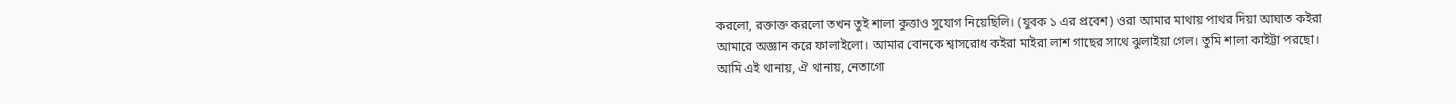করলো, রক্তাক্ত করলো তখন তুই শালা কুত্তাও সুযোগ নিয়েছিলি। (যুবক ১ এর প্রবেশ) ওরা আমার মাথায় পাথর দিয়া আঘাত কইরা আমারে অজ্ঞান করে ফালাইলো। আমার বোনকে শ্বাসরোধ কইরা মাইরা লাশ গাছের সাথে ঝুলাইয়া গেল। তুমি শালা কাইট্টা পরছো। আমি এই থানায়, ঐ থানায়, নেতাগো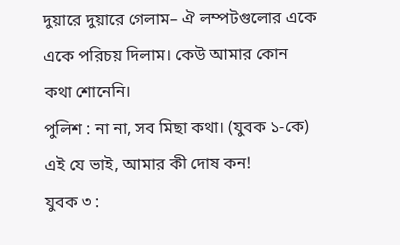দুয়ারে দুয়ারে গেলাম– ঐ লম্পটগুলোর একে একে পরিচয় দিলাম। কেউ আমার কোন কথা শোনেনি।
পুলিশ : না না, সব মিছা কথা। (যুবক ১-কে) এই যে ভাই, আমার কী দোষ কন!
যুবক ৩ :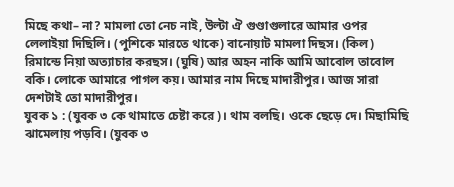মিছে কথা– না? মামলা তো নেচ নাই, উল্টা ঐ গুণ্ডাগুলারে আমার ওপর লেলাইয়া দিছিলি। (পুশিকে মারতে থাকে) বানোয়াট মামলা দিছস। (কিল) রিমান্ডে নিয়া অত্যাচার করছস। (ঘুষি) আর অহন নাকি আমি আবোল তাবোল বকি। লোকে আমারে পাগল কয়। আমার নাম দিছে মাদারীপুর। আজ সারা দেশটাই তো মাদারীপুর।
যুবক ১ : (যুবক ৩ কে থামাতে চেষ্টা করে)। থাম বলছি। ওকে ছেড়ে দে। মিছামিছি ঝামেলায় পড়বি। (যুবক ৩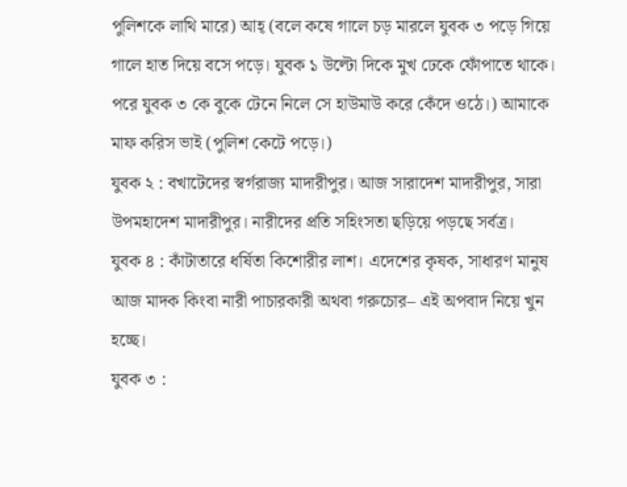পুলিশকে লাথি মারে) আহ্ (বলে কষে গালে চড় মারলে যুবক ৩ পড়ে গিয়ে গালে হাত দিয়ে বসে পড়ে। যুবক ১ উল্টো দিকে মুখ ঢেকে ফোঁপাতে থাকে। পরে যুবক ৩ কে বুকে টেনে নিলে সে হাউমাউ করে কেঁদে ওঠে।) আমাকে মাফ করিস ভাই (পুলিশ কেটে পড়ে।)
যুবক ২ : বখাটেদের স্বর্গরাজ্য মাদারীপুর। আজ সারাদেশ মাদারীপুর, সারা উপমহাদেশ মাদারীপুর। নারীদের প্রতি সহিংসতা ছড়িয়ে পড়ছে সর্বত্র।
যুবক ৪ : কাঁটাতারে ধর্ষিতা কিশোরীর লাশ। এদেশের কৃষক, সাধারণ মানুষ আজ মাদক কিংবা নারী পাচারকারী অথবা গরুচোর– এই অপবাদ নিয়ে খুন হচ্ছে।
যুবক ৩ :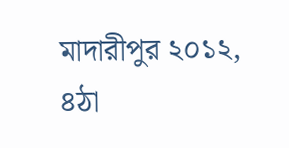মাদারীপুর ২০১২, ৪ঠা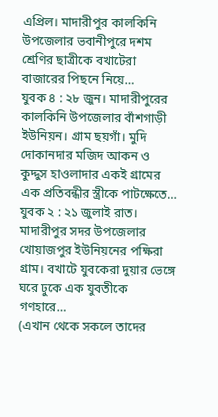এপ্রিল। মাদারীপুর কালকিনি উপজেলার ভবানীপুরে দশম শ্রেণির ছাত্রীকে বখাটেরা বাজারের পিছনে নিয়ে…
যুবক ৪ : ২৮ জুন। মাদারীপুরের কালকিনি উপজেলার বাঁশগাড়ী ইউনিয়ন। গ্রাম ছয়গাঁ। মুদি দোকানদার মজিদ আকন ও কুদ্দুস হাওলাদার একই গ্রামের এক প্রতিবন্ধীর স্ত্রীকে পাটক্ষেতে…
যুবক ২ : ২১ জুলাই রাত। মাদারীপুর সদর উপজেলার খোয়াজপুর ইউনিয়নের পক্ষিরা গ্রাম। বখাটে যুবকেরা দুয়ার ভেঙ্গে ঘরে ঢুকে এক যুবতীকে গণহারে…
(এখান থেকে সকলে তাদের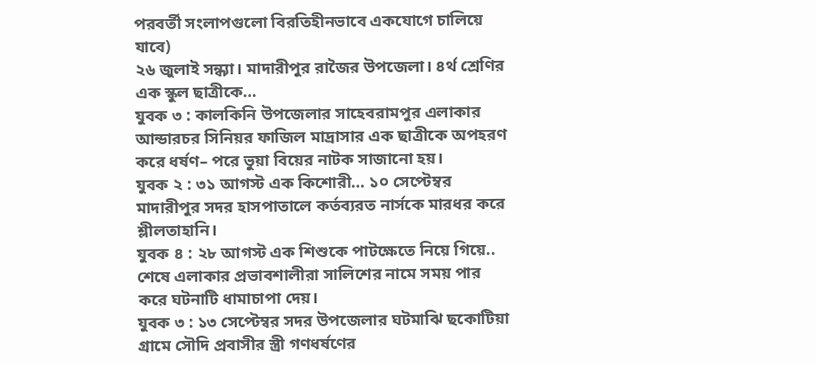পরবর্তী সংলাপগুলো বিরতিহীনভাবে একযোগে চালিয়ে যাবে)
২৬ জুলাই সন্ধ্যা। মাদারীপুর রাজৈর উপজেলা। ৪র্থ শ্রেণির এক স্কুল ছাত্রীকে…
যুবক ৩ : কালকিনি উপজেলার সাহেবরামপুর এলাকার আন্ডারচর সিনিয়র ফাজিল মাদ্রাসার এক ছাত্রীকে অপহরণ করে ধর্ষণ– পরে ভুয়া বিয়ের নাটক সাজানো হয়।
যুবক ২ : ৩১ আগস্ট এক কিশোরী… ১০ সেপ্টেম্বর মাদারীপুর সদর হাসপাতালে কর্তব্যরত নার্সকে মারধর করে শ্লীলতাহানি।
যুবক ৪ : ২৮ আগস্ট এক শিশুকে পাটক্ষেতে নিয়ে গিয়ে.. শেষে এলাকার প্রভাবশালীরা সালিশের নামে সময় পার করে ঘটনাটি ধামাচাপা দেয়।
যুবক ৩ : ১৩ সেপ্টেম্বর সদর উপজেলার ঘটমাঝি ছকোটিয়া গ্রামে সৌদি প্রবাসীর স্ত্রী গণধর্ষণের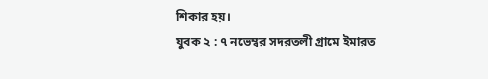শিকার হয়।
যুবক ২ : ৭ নভেম্বর সদরতলী গ্রামে ইমারত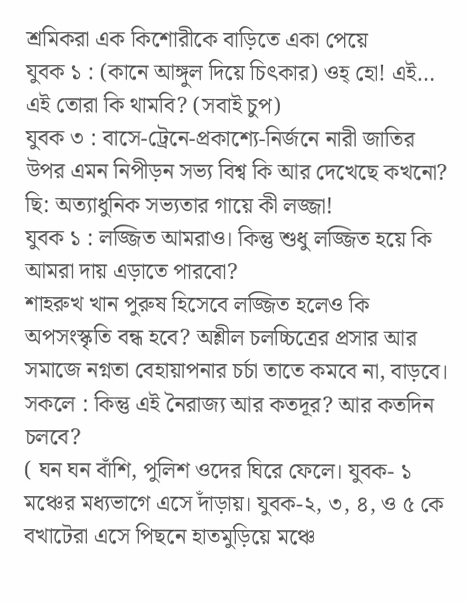শ্রমিকরা এক কিশোরীকে বাড়িতে একা পেয়ে
যুবক ১ : (কানে আঙ্গুল দিয়ে চিৎকার) ওহ্ হো! এই… এই তোরা কি থামবি? (সবাই চুপ)
যুবক ৩ : বাসে-ট্রেনে-প্রকাশ্যে-নির্জনে নারী জাতির উপর এমন নিপীড়ন সভ্য বিশ্ব কি আর দেখেছে কখনো? ছি: অত্যাধুনিক সভ্যতার গায়ে কী লজ্জা!
যুবক ১ : লজ্জিত আমরাও। কিন্তু শুধু লজ্জিত হয়ে কি আমরা দায় এড়াতে পারবো?
শাহরুখ খান পুরুষ হিসেবে লজ্জিত হলেও কি অপসংস্কৃতি বন্ধ হবে? অশ্লীল চলচ্চিত্রের প্রসার আর সমাজে নগ্নতা বেহায়াপনার চর্চা তাতে কমবে না, বাড়বে।
সকলে : কিন্তু এই নৈরাজ্য আর কতদূর? আর কতদিন চলবে?
( ঘন ঘন বাঁশি, পুলিশ ওদের ঘিরে ফেলে। যুবক- ১ মঞ্চের মধ্যভাগে এসে দাঁড়ায়। যুবক-২, ৩, ৪, ও ৫ কে বখাটেরা এসে পিছনে হাতমুড়িয়ে মঞ্চে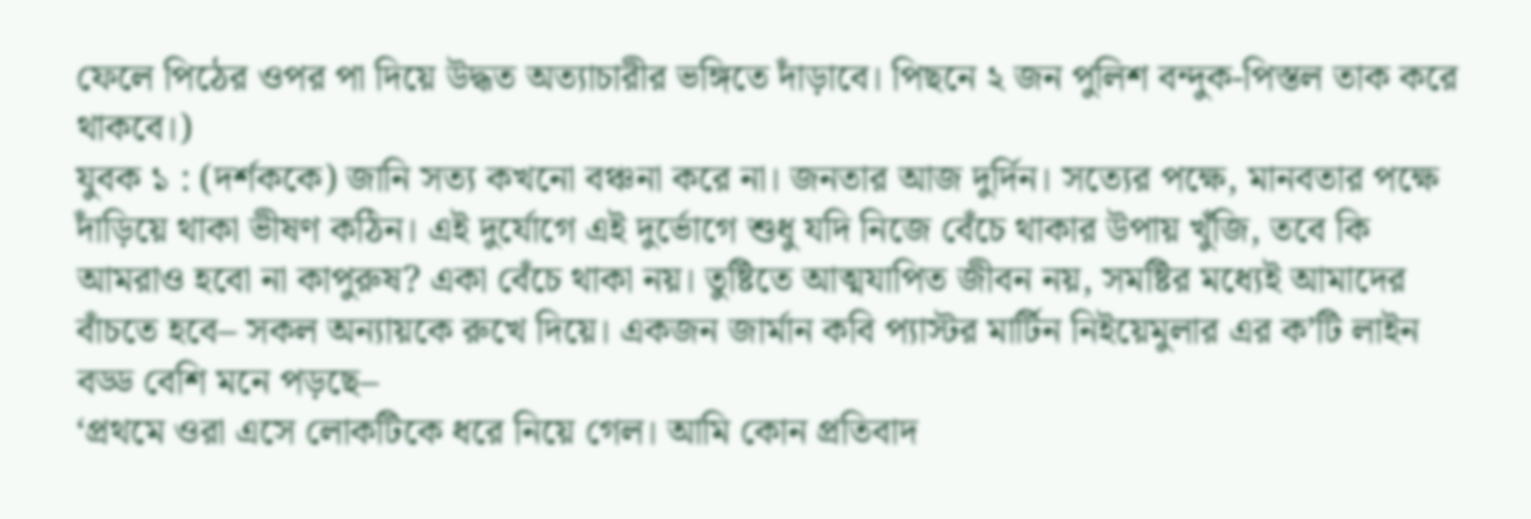ফেলে পিঠের ওপর পা দিয়ে উদ্ধত অত্যাচারীর ভঙ্গিতে দাঁড়াবে। পিছনে ২ জন পুলিশ বন্দুক-পিস্তল তাক করে থাকবে।)
যুবক ১ : (দর্শককে) জানি সত্য কখনো বঞ্চনা করে না। জনতার আজ দুর্দিন। সত্যের পক্ষে, মানবতার পক্ষে দাঁড়িয়ে থাকা ভীষণ কঠিন। এই দুর্যোগে এই দুর্ভোগে শুধু যদি নিজে বেঁচে থাকার উপায় খুঁজি, তবে কি আমরাও হবো না কাপুরুষ? একা বেঁচে থাকা নয়। তুষ্টিতে আত্মযাপিত জীবন নয়, সমষ্টির মধ্যেই আমাদের বাঁচতে হবে– সকল অন্যায়কে রুখে দিয়ে। একজন জার্মান কবি প্যাস্টর মার্টিন নিইয়েমুলার এর ক’টি লাইন বড্ড বেশি মনে পড়ছে–
‘প্রথমে ওরা এসে লোকটিকে ধরে নিয়ে গেল। আমি কোন প্রতিবাদ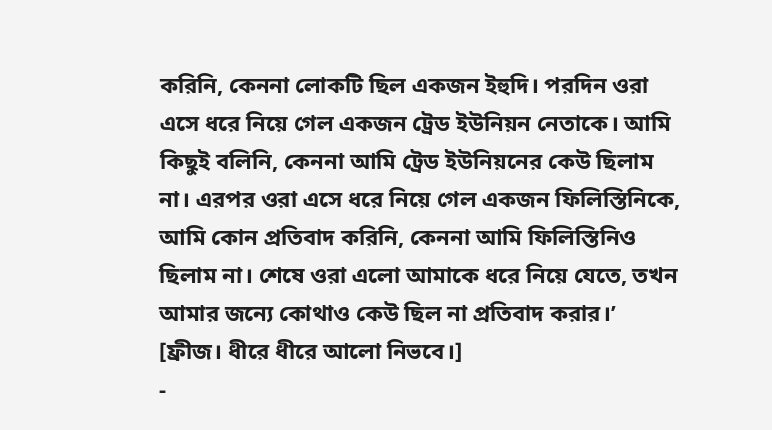করিনি, কেননা লোকটি ছিল একজন ইহুদি। পরদিন ওরা এসে ধরে নিয়ে গেল একজন ট্রেড ইউনিয়ন নেতাকে। আমি কিছুই বলিনি, কেননা আমি ট্রেড ইউনিয়নের কেউ ছিলাম না। এরপর ওরা এসে ধরে নিয়ে গেল একজন ফিলিস্তিনিকে, আমি কোন প্রতিবাদ করিনি, কেননা আমি ফিলিস্তিনিও ছিলাম না। শেষে ওরা এলো আমাকে ধরে নিয়ে যেতে, তখন আমার জন্যে কোথাও কেউ ছিল না প্রতিবাদ করার।’
[ফ্রীজ। ধীরে ধীরে আলো নিভবে।]
-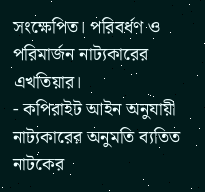সংক্ষেপিত। পরিবর্ধণ ও পরিমার্জন নাট্যকারের এখতিয়ার।
- কপিরাইট আইন অনুযায়ী নাট্যকারের অনুমতি ব্যতিত নাটকের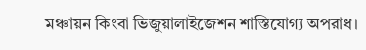মঞ্চায়ন কিংবা ভিজুয়ালাইজেশন শাস্তিযোগ্য অপরাধ।